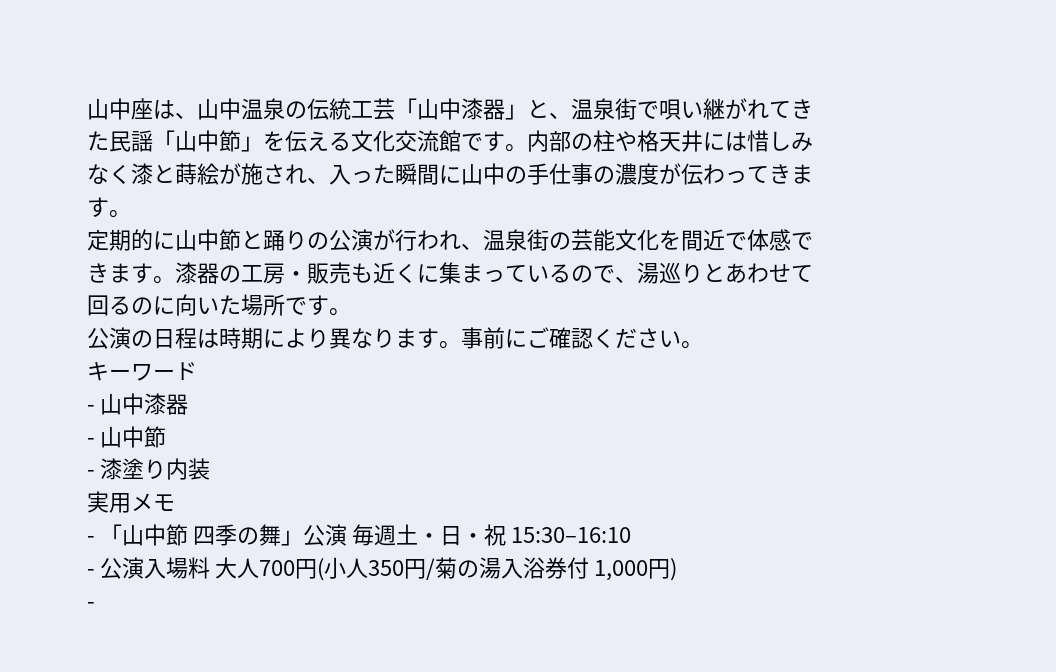山中座は、山中温泉の伝統工芸「山中漆器」と、温泉街で唄い継がれてきた民謡「山中節」を伝える文化交流館です。内部の柱や格天井には惜しみなく漆と蒔絵が施され、入った瞬間に山中の手仕事の濃度が伝わってきます。
定期的に山中節と踊りの公演が行われ、温泉街の芸能文化を間近で体感できます。漆器の工房・販売も近くに集まっているので、湯巡りとあわせて回るのに向いた場所です。
公演の日程は時期により異なります。事前にご確認ください。
キーワード
- 山中漆器
- 山中節
- 漆塗り内装
実用メモ
- 「山中節 四季の舞」公演 毎週土・日・祝 15:30–16:10
- 公演入場料 大人700円(小人350円/菊の湯入浴券付 1,000円)
-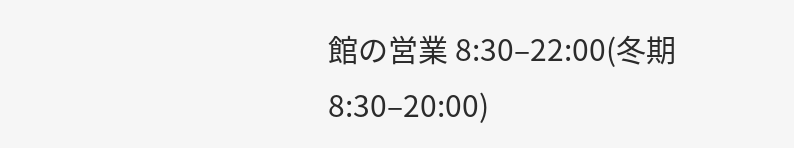館の営業 8:30–22:00(冬期 8:30–20:00)